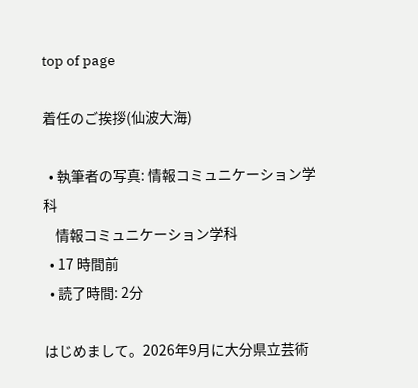top of page

着任のご挨拶(仙波大海)

  • 執筆者の写真: 情報コミュニケーション学科
    情報コミュニケーション学科
  • 17 時間前
  • 読了時間: 2分

はじめまして。2026年9月に大分県立芸術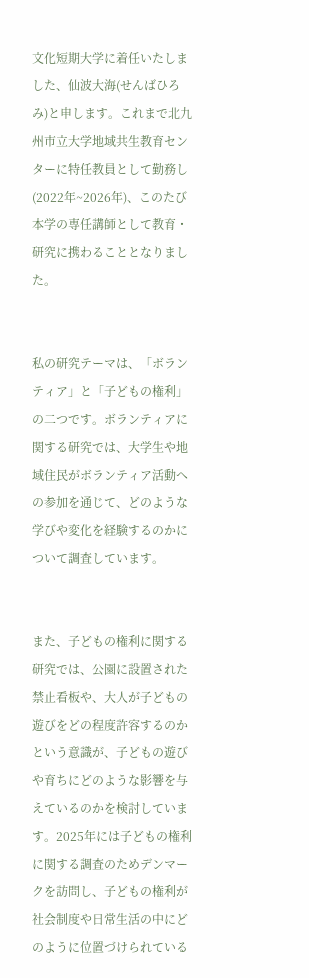文化短期大学に着任いたしました、仙波大海(せんばひろみ)と申します。これまで北九州市立大学地域共生教育センターに特任教員として勤務し(2022年~2026年)、このたび本学の専任講師として教育・研究に携わることとなりました。


私の研究テーマは、「ボランティア」と「子どもの権利」の二つです。ボランティアに関する研究では、大学生や地域住民がボランティア活動への参加を通じて、どのような学びや変化を経験するのかについて調査しています。


また、子どもの権利に関する研究では、公園に設置された禁止看板や、大人が子どもの遊びをどの程度許容するのかという意識が、子どもの遊びや育ちにどのような影響を与えているのかを検討しています。2025年には子どもの権利に関する調査のためデンマークを訪問し、子どもの権利が社会制度や日常生活の中にどのように位置づけられている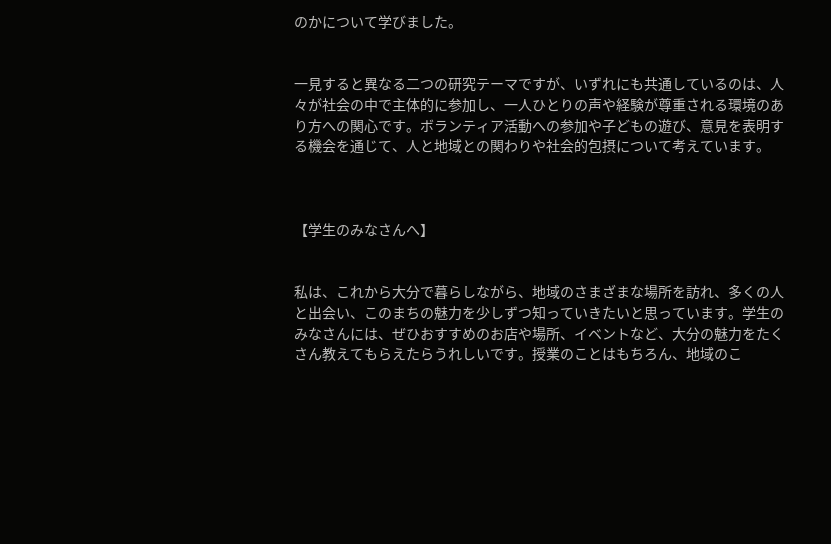のかについて学びました。


一見すると異なる二つの研究テーマですが、いずれにも共通しているのは、人々が社会の中で主体的に参加し、一人ひとりの声や経験が尊重される環境のあり方への関心です。ボランティア活動への参加や子どもの遊び、意見を表明する機会を通じて、人と地域との関わりや社会的包摂について考えています。



【学生のみなさんへ】


私は、これから大分で暮らしながら、地域のさまざまな場所を訪れ、多くの人と出会い、このまちの魅力を少しずつ知っていきたいと思っています。学生のみなさんには、ぜひおすすめのお店や場所、イベントなど、大分の魅力をたくさん教えてもらえたらうれしいです。授業のことはもちろん、地域のこ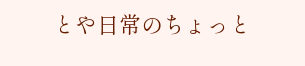とや日常のちょっと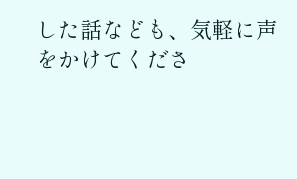した話なども、気軽に声をかけてくださ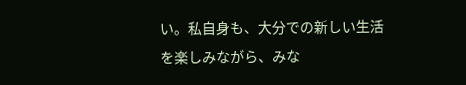い。私自身も、大分での新しい生活を楽しみながら、みな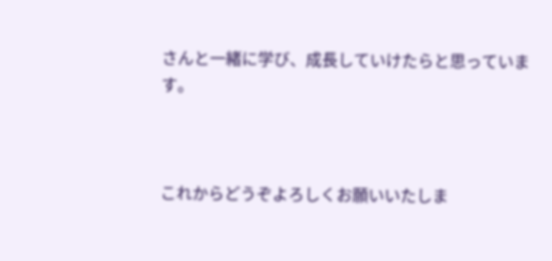さんと一緒に学び、成長していけたらと思っています。



これからどうぞよろしくお願いいたしま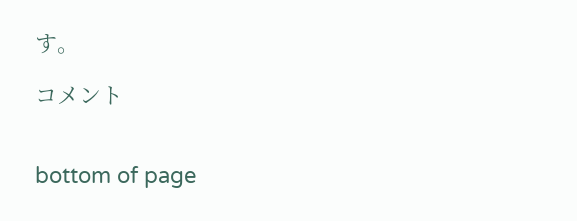す。

コメント


bottom of page